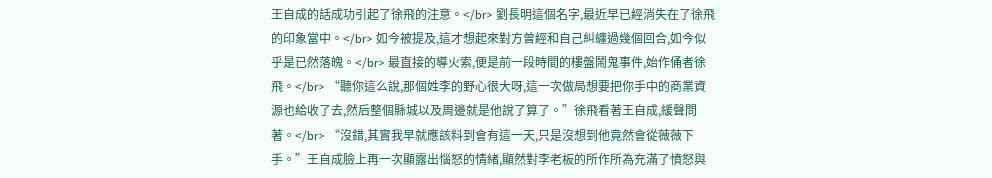王自成的話成功引起了徐飛的注意。</br> 劉長明這個名字,最近早已經消失在了徐飛的印象當中。</br> 如今被提及,這才想起來對方曾經和自己糾纏過幾個回合,如今似乎是已然落魄。</br> 最直接的導火索,便是前一段時間的樓盤鬧鬼事件,始作俑者徐飛。</br> “聽你這么說,那個姓李的野心很大呀,這一次做局想要把你手中的商業資源也給收了去,然后整個縣城以及周邊就是他說了算了。”徐飛看著王自成,緩聲問著。</br> “沒錯,其實我早就應該料到會有這一天,只是沒想到他竟然會從薇薇下手。”王自成臉上再一次顯露出惱怒的情緒,顯然對李老板的所作所為充滿了憤怒與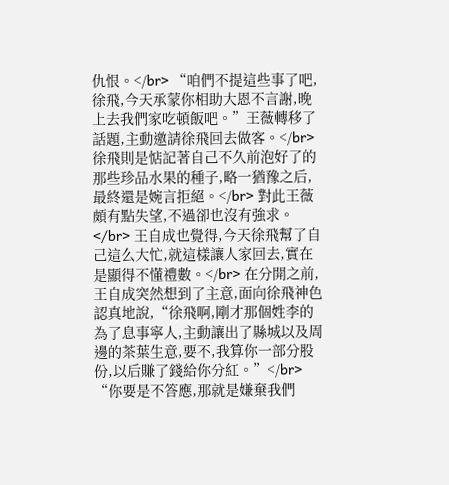仇恨。</br> “咱們不提這些事了吧,徐飛,今天承蒙你相助大恩不言謝,晚上去我們家吃頓飯吧。”王薇轉移了話題,主動邀請徐飛回去做客。</br> 徐飛則是惦記著自己不久前泡好了的那些珍品水果的種子,略一猶豫之后,最終還是婉言拒絕。</br> 對此王薇頗有點失望,不過卻也沒有強求。</br> 王自成也覺得,今天徐飛幫了自己這么大忙,就這樣讓人家回去,實在是顯得不懂禮數。</br> 在分開之前,王自成突然想到了主意,面向徐飛神色認真地說,“徐飛啊,剛才那個姓李的為了息事寧人,主動讓出了縣城以及周邊的茶葉生意,要不,我算你一部分股份,以后賺了錢給你分紅。”</br> “你要是不答應,那就是嫌棄我們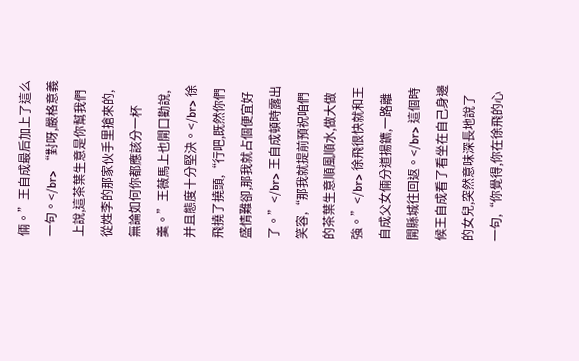倆。”王自成最后加上了這么一句。</br> “對呀,嚴格意義上說,這茶葉生意是你幫我們從姓李的那家伙手里搶來的,無論如何你都應該分一杯羹。”王薇馬上也開口勸說,并且態度十分堅決。</br> 徐飛撓了撓頭,“行吧,既然你們盛情難卻,那我就占個便宜好了。”</br> 王自成頓時露出笑容,“那我就提前預祝咱們的茶葉生意順風順水,做大做強。”</br> 徐飛很快就和王自成父女倆分道揚鑣,一路離開縣城往回返。</br> 這個時候王自成看了看坐在自己身邊的女兒,突然意味深長地說了一句,“你覺得,你在徐飛的心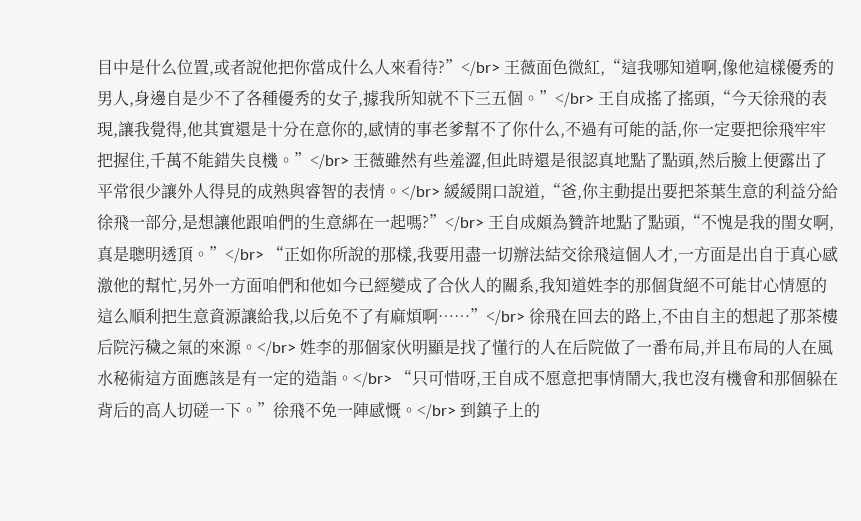目中是什么位置,或者說他把你當成什么人來看待?”</br> 王薇面色微紅,“這我哪知道啊,像他這樣優秀的男人,身邊自是少不了各種優秀的女子,據我所知就不下三五個。”</br> 王自成搖了搖頭,“今天徐飛的表現,讓我覺得,他其實還是十分在意你的,感情的事老爹幫不了你什么,不過有可能的話,你一定要把徐飛牢牢把握住,千萬不能錯失良機。”</br> 王薇雖然有些羞澀,但此時還是很認真地點了點頭,然后臉上便露出了平常很少讓外人得見的成熟與睿智的表情。</br> 緩緩開口說道,“爸,你主動提出要把茶葉生意的利益分給徐飛一部分,是想讓他跟咱們的生意綁在一起嗎?”</br> 王自成頗為贊許地點了點頭,“不愧是我的閨女啊,真是聰明透頂。”</br> “正如你所說的那樣,我要用盡一切辦法結交徐飛這個人才,一方面是出自于真心感激他的幫忙,另外一方面咱們和他如今已經變成了合伙人的關系,我知道姓李的那個貨絕不可能甘心情愿的這么順利把生意資源讓給我,以后免不了有麻煩啊……”</br> 徐飛在回去的路上,不由自主的想起了那茶樓后院污穢之氣的來源。</br> 姓李的那個家伙明顯是找了懂行的人在后院做了一番布局,并且布局的人在風水秘術這方面應該是有一定的造詣。</br> “只可惜呀,王自成不愿意把事情鬧大,我也沒有機會和那個躲在背后的高人切磋一下。”徐飛不免一陣感慨。</br> 到鎮子上的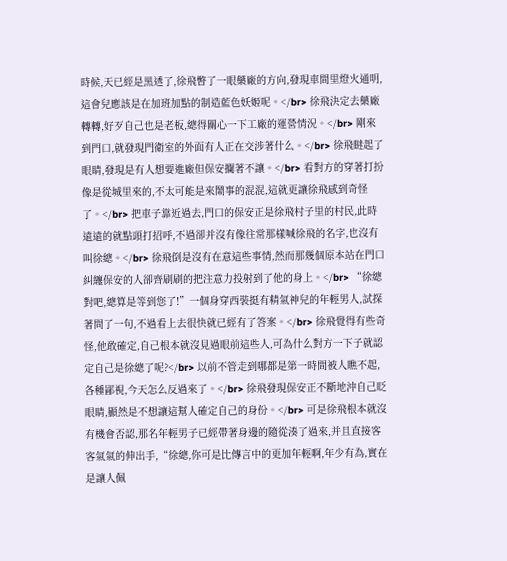時候,天已經是黑透了,徐飛瞥了一眼藥廠的方向,發現車間里燈火通明,這會兒應該是在加班加點的制造藍色妖姬呢。</br> 徐飛決定去藥廠轉轉,好歹自己也是老板,總得關心一下工廠的運營情況。</br> 剛來到門口,就發現門衛室的外面有人正在交涉著什么。</br> 徐飛瞇起了眼睛,發現是有人想要進廠但保安攔著不讓。</br> 看對方的穿著打扮像是從城里來的,不太可能是來鬧事的混混,這就更讓徐飛感到奇怪了。</br> 把車子靠近過去,門口的保安正是徐飛村子里的村民,此時遠遠的就點頭打招呼,不過卻并沒有像往常那樣喊徐飛的名字,也沒有叫徐總。</br> 徐飛倒是沒有在意這些事情,然而那幾個原本站在門口糾纏保安的人卻齊刷刷的把注意力投射到了他的身上。</br> “徐總對吧,總算是等到您了!”一個身穿西裝挺有精氣神兒的年輕男人,試探著問了一句,不過看上去很快就已經有了答案。</br> 徐飛覺得有些奇怪,他敢確定,自己根本就沒見過眼前這些人,可為什么對方一下子就認定自己是徐總了呢?</br> 以前不管走到哪都是第一時間被人瞧不起,各種鄙視,今天怎么反過來了。</br> 徐飛發現保安正不斷地沖自己眨眼睛,顯然是不想讓這幫人確定自己的身份。</br> 可是徐飛根本就沒有機會否認,那名年輕男子已經帶著身邊的隨從湊了過來,并且直接客客氣氣的伸出手,“徐總,你可是比傳言中的更加年輕啊,年少有為,實在是讓人佩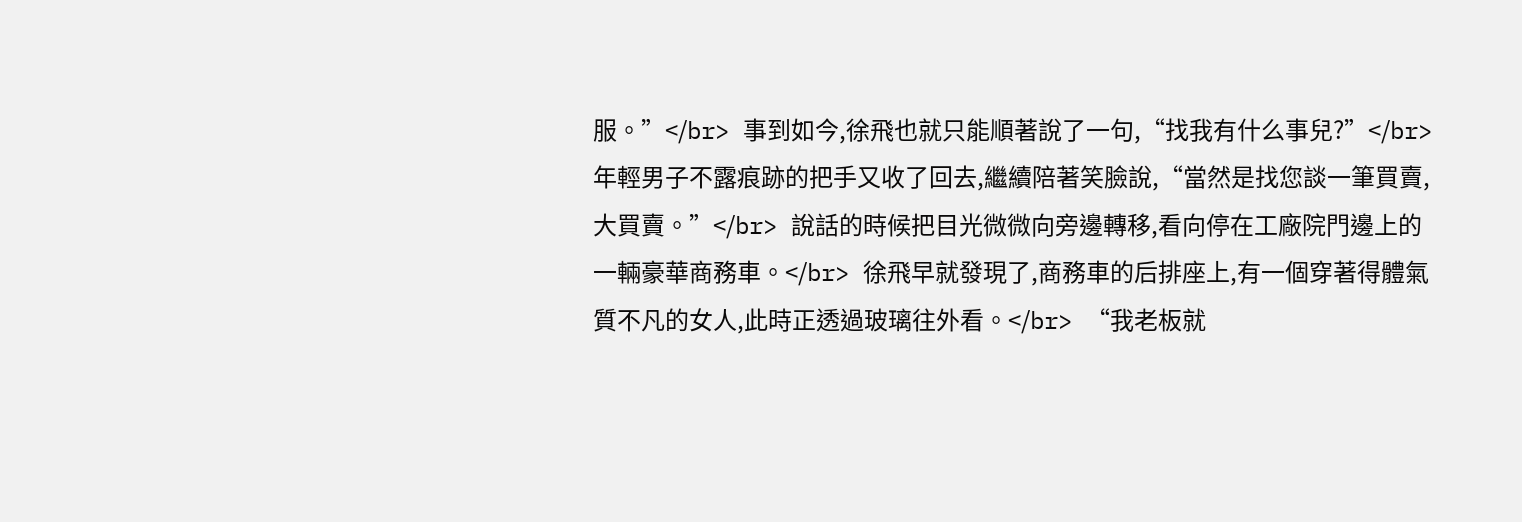服。”</br> 事到如今,徐飛也就只能順著說了一句,“找我有什么事兒?”</br> 年輕男子不露痕跡的把手又收了回去,繼續陪著笑臉說,“當然是找您談一筆買賣,大買賣。”</br> 說話的時候把目光微微向旁邊轉移,看向停在工廠院門邊上的一輛豪華商務車。</br> 徐飛早就發現了,商務車的后排座上,有一個穿著得體氣質不凡的女人,此時正透過玻璃往外看。</br> “我老板就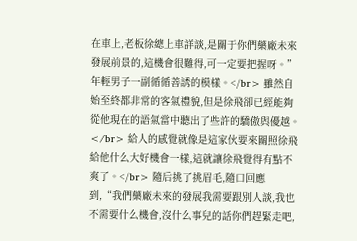在車上,老板徐總上車詳談,是關于你們藥廠未來發展前景的,這機會很難得,可一定要把握呀。”年輕男子一副循循善誘的模樣。</br> 雖然自始至終都非常的客氣禮貌,但是徐飛卻已經能夠從他現在的語氣當中聽出了些許的驕傲與優越。</br> 給人的感覺就像是這家伙要來關照徐飛給他什么大好機會一樣,這就讓徐飛覺得有點不爽了。</br> 隨后挑了挑眉毛,隨口回應到,“我們藥廠未來的發展我需要跟別人談,我也不需要什么機會,沒什么事兒的話你們趕緊走吧,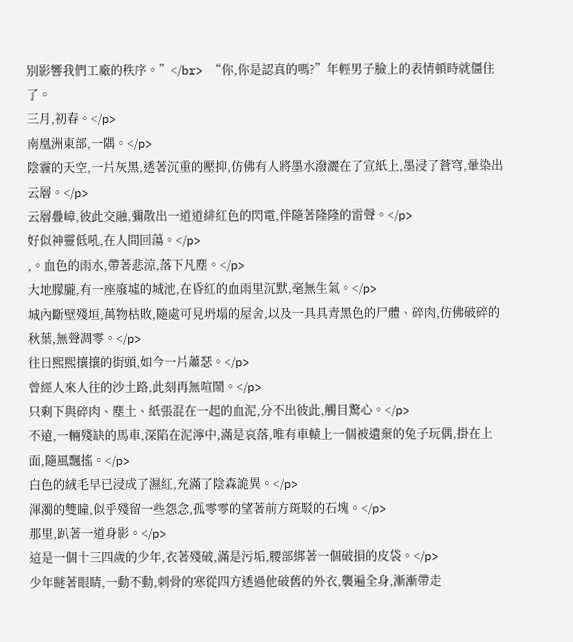別影響我們工廠的秩序。”</br> “你,你是認真的嗎?”年輕男子臉上的表情頓時就僵住了。
三月,初春。</p>
南凰洲東部,一隅。</p>
陰霾的天空,一片灰黑,透著沉重的壓抑,仿佛有人將墨水潑灑在了宣紙上,墨浸了蒼穹,暈染出云層。</p>
云層疊嶂,彼此交融,彌散出一道道緋紅色的閃電,伴隨著隆隆的雷聲。</p>
好似神靈低吼,在人間回蕩。</p>
,。血色的雨水,帶著悲涼,落下凡塵。</p>
大地朦朧,有一座廢墟的城池,在昏紅的血雨里沉默,毫無生氣。</p>
城內斷壁殘垣,萬物枯敗,隨處可見坍塌的屋舍,以及一具具青黑色的尸體、碎肉,仿佛破碎的秋葉,無聲凋零。</p>
往日熙熙攘攘的街頭,如今一片蕭瑟。</p>
曾經人來人往的沙土路,此刻再無喧鬧。</p>
只剩下與碎肉、塵土、紙張混在一起的血泥,分不出彼此,觸目驚心。</p>
不遠,一輛殘缺的馬車,深陷在泥濘中,滿是哀落,唯有車轅上一個被遺棄的兔子玩偶,掛在上面,隨風飄搖。</p>
白色的絨毛早已浸成了濕紅,充滿了陰森詭異。</p>
渾濁的雙瞳,似乎殘留一些怨念,孤零零的望著前方斑駁的石塊。</p>
那里,趴著一道身影。</p>
這是一個十三四歲的少年,衣著殘破,滿是污垢,腰部綁著一個破損的皮袋。</p>
少年瞇著眼睛,一動不動,刺骨的寒從四方透過他破舊的外衣,襲遍全身,漸漸帶走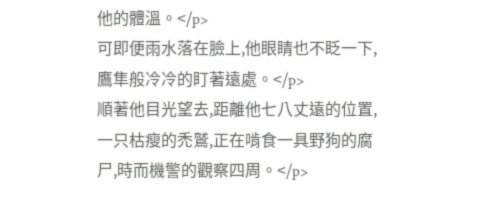他的體溫。</p>
可即便雨水落在臉上,他眼睛也不眨一下,鷹隼般冷冷的盯著遠處。</p>
順著他目光望去,距離他七八丈遠的位置,一只枯瘦的禿鷲,正在啃食一具野狗的腐尸,時而機警的觀察四周。</p>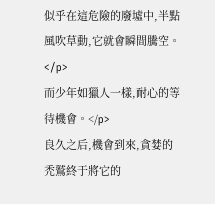似乎在這危險的廢墟中,半點風吹草動,它就會瞬間騰空。</p>
而少年如獵人一樣,耐心的等待機會。</p>
良久之后,機會到來,貪婪的禿鷲終于將它的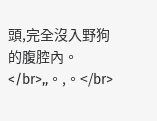頭,完全沒入野狗的腹腔內。</br>,,。,。</br>